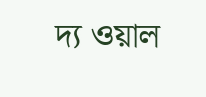দ্য ওয়াল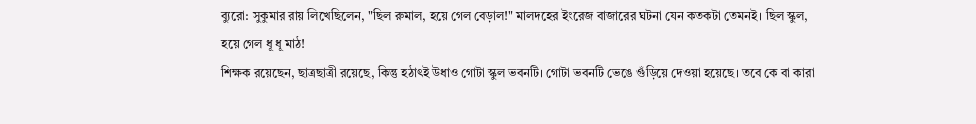ব্যুরো: সুকুমার রায় লিখেছিলেন, "ছিল রুমাল, হয়ে গেল বেড়াল!" মালদহের ইংরেজ বাজারের ঘটনা যেন কতকটা তেমনই। ছিল স্কুল, হয়ে গেল ধূ ধূ মাঠ!
শিক্ষক রয়েছেন, ছাত্রছাত্রী রয়েছে, কিন্তু হঠাৎই উধাও গোটা স্কুল ভবনটি। গোটা ভবনটি ভেঙে গুঁড়িয়ে দেওয়া হয়েছে। তবে কে বা কারা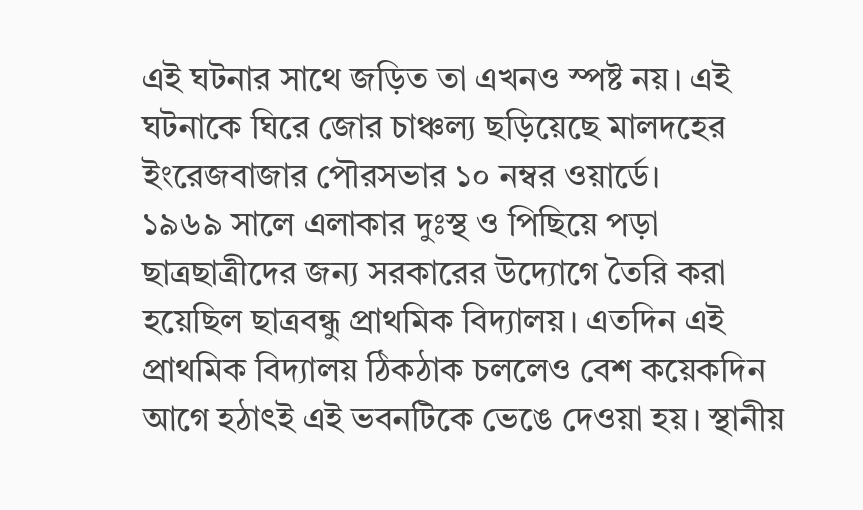এই ঘটনার সাথে জড়িত তা এখনও স্পষ্ট নয়। এই ঘটনাকে ঘিরে জোর চাঞ্চল্য ছড়িয়েছে মালদহের ইংরেজবাজার পৌরসভার ১০ নম্বর ওয়ার্ডে।
১৯৬৯ সালে এলাকার দুঃস্থ ও পিছিয়ে পড়া ছাত্রছাত্রীদের জন্য সরকারের উদ্যোগে তৈরি করা হয়েছিল ছাত্রবন্ধু প্রাথমিক বিদ্যালয়। এতদিন এই প্রাথমিক বিদ্যালয় ঠিকঠাক চললেও বেশ কয়েকদিন আগে হঠাৎই এই ভবনটিকে ভেঙে দেওয়া হয়। স্থানীয়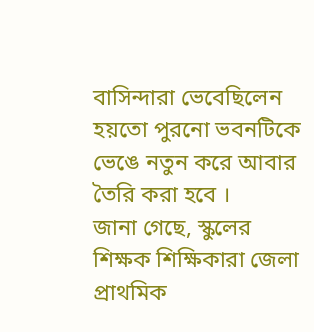বাসিন্দারা ভেবেছিলেন হয়তো পুরনো ভবনটিকে ভেঙে নতুন করে আবার তৈরি করা হবে ।
জানা গেছে, স্কুলের শিক্ষক শিক্ষিকারা জেলা প্রাথমিক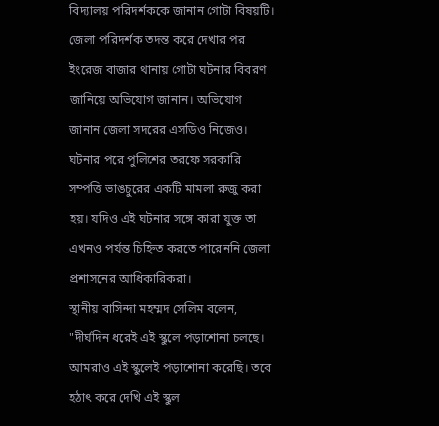বিদ্যালয় পরিদর্শককে জানান গোটা বিষয়টি। জেলা পরিদর্শক তদন্ত করে দেখার পর ইংরেজ বাজার থানায় গোটা ঘটনার বিবরণ জানিয়ে অভিযোগ জানান। অভিযোগ জানান জেলা সদরের এসডিও নিজেও। ঘটনার পরে পুলিশের তরফে সরকারি সম্পত্তি ভাঙচুরের একটি মামলা রুজু করা হয়। যদিও এই ঘটনার সঙ্গে কারা যুক্ত তা এখনও পর্যন্ত চিহ্নিত করতে পারেননি জেলা প্রশাসনের আধিকারিকরা।
স্থানীয় বাসিন্দা মহম্মদ সেলিম বলেন, "দীর্ঘদিন ধরেই এই স্কুলে পড়াশোনা চলছে। আমরাও এই স্কুলেই পড়াশোনা করেছি। তবে হঠাৎ করে দেখি এই স্কুল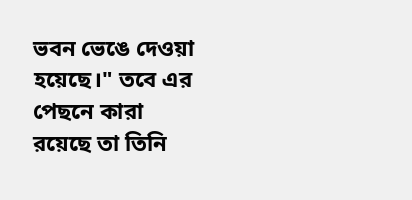ভবন ভেঙে দেওয়া হয়েছে।" তবে এর পেছনে কারা রয়েছে তা তিনি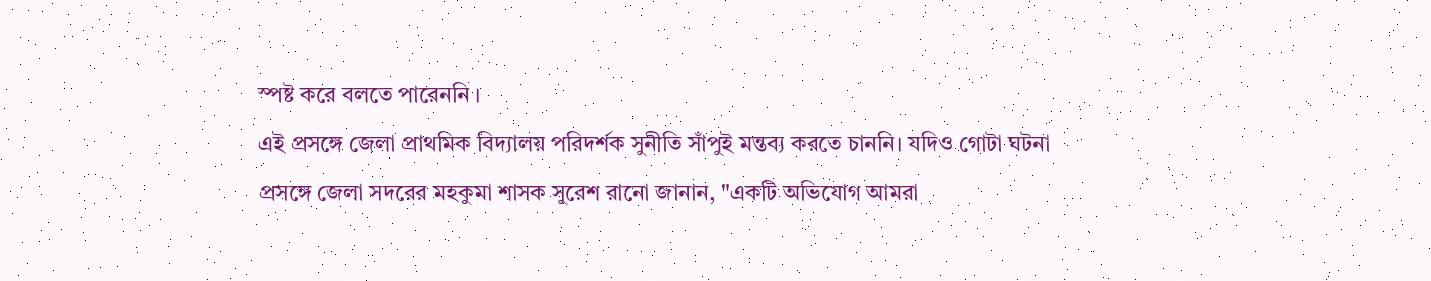স্পষ্ট করে বলতে পারেননি ।
এই প্রসঙ্গে জেলা প্রাথমিক বিদ্যালয় পরিদর্শক সুনীতি সাঁপুই মন্তব্য করতে চাননি। যদিও গোটা ঘটনা প্রসঙ্গে জেলা সদরের মহকুমা শাসক সুরেশ রানো জানান, "একটি অভিযোগ আমরা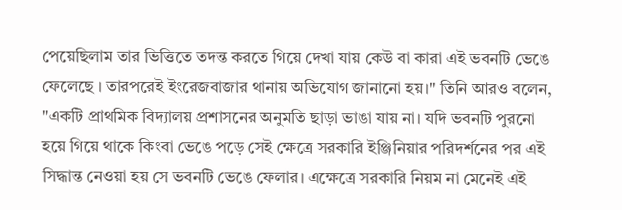পেয়েছিলাম তার ভিত্তিতে তদন্ত করতে গিয়ে দেখা যায় কেউ বা কারা এই ভবনটি ভেঙে ফেলেছে । তারপরেই ইংরেজবাজার থানায় অভিযোগ জানানো হয়।" তিনি আরও বলেন, "একটি প্রাথমিক বিদ্যালয় প্রশাসনের অনুমতি ছাড়া ভাঙা যায় না। যদি ভবনটি পুরনো হয়ে গিয়ে থাকে কিংবা ভেঙে পড়ে সেই ক্ষেত্রে সরকারি ইঞ্জিনিয়ার পরিদর্শনের পর এই সিদ্ধান্ত নেওয়া হয় সে ভবনটি ভেঙে ফেলার। এক্ষেত্রে সরকারি নিয়ম না মেনেই এই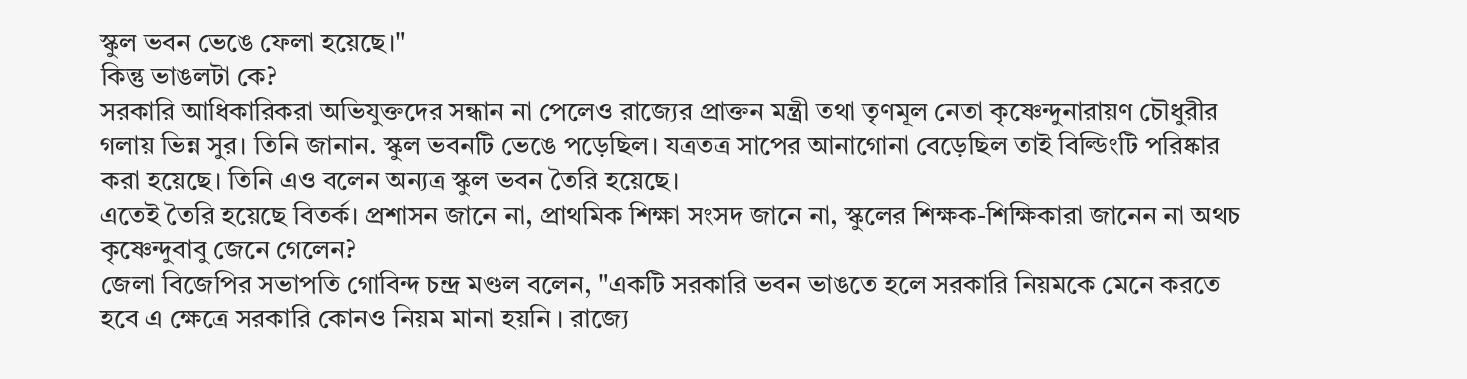স্কুল ভবন ভেঙে ফেলা হয়েছে।"
কিন্তু ভাঙলটা কে?
সরকারি আধিকারিকরা অভিযুক্তদের সন্ধান না পেলেও রাজ্যের প্রাক্তন মন্ত্রী তথা তৃণমূল নেতা কৃষ্ণেন্দুনারায়ণ চৌধুরীর গলায় ভিন্ন সুর। তিনি জানান. স্কুল ভবনটি ভেঙে পড়েছিল। যত্রতত্র সাপের আনাগোনা বেড়েছিল তাই বিল্ডিংটি পরিষ্কার করা হয়েছে। তিনি এও বলেন অন্যত্র স্কুল ভবন তৈরি হয়েছে।
এতেই তৈরি হয়েছে বিতর্ক। প্রশাসন জানে না, প্রাথমিক শিক্ষা সংসদ জানে না, স্কুলের শিক্ষক-শিক্ষিকারা জানেন না অথচ কৃষ্ণেন্দুবাবু জেনে গেলেন?
জেলা বিজেপির সভাপতি গোবিন্দ চন্দ্র মণ্ডল বলেন, "একটি সরকারি ভবন ভাঙতে হলে সরকারি নিয়মকে মেনে করতে হবে এ ক্ষেত্রে সরকারি কোনও নিয়ম মানা হয়নি । রাজ্যে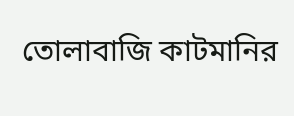তোলাবাজি কাটমানির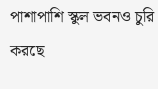পাশাপাশি স্কুল ভবনও চুরি করছে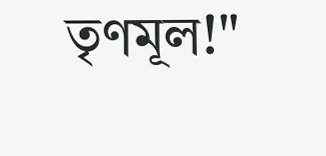তৃণমূল!"